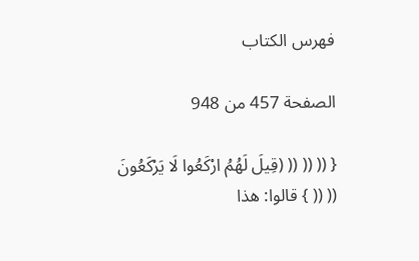فهرس الكتاب

الصفحة 457 من 948

{ (( (( (( (قِيلَ لَهُمُ ارْكَعُوا لَا يَرْكَعُونَ (( (( } قالوا: هذا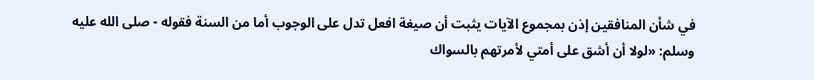في شأن المنافقين إذن بمجموع الآيات يثبت أن صيغة افعل تدل على الوجوب أما من السنة فقوله - صلى الله عليه وسلم: «لولا أن أشق على أمتي لأمرتهم بالسواك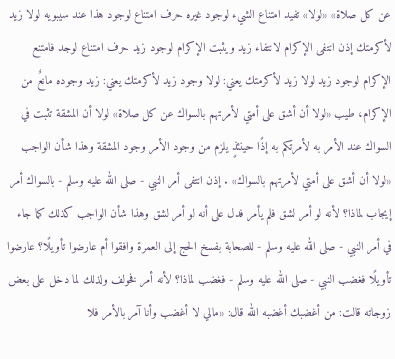عن كل صلاة» «لولا» تفيد امتناع الشيء لوجود غيره حرف امتناع لوجود هذا عند سيبويه لولا زيد لأكرمتك إذن انتفى الإكرام لانتفاء زيد ويثبت الإكرام لوجود زيد حرف امتناع لوجد فامتنع الإكرام لوجود زيد لولا زيد لأكرمتك يعني: لولا وجود زيد لأكرمتك يعني: زيد وجوده مانعٌ من الإكرام، طيب «لولا أن أشق على أمتي لأمرتهم بالسواك عن كل صلاة» لولا أن المشقة تثبت في السواك عند الأمر به لأمرتكم به إذًا حينئذٍ يلزم من وجود الأمر وجود المشقة وهذا شأن الواجب «لولا أن أشق على أمتي لأمرتهم بالسواك» . إذن انتفى أمر النبي - صلى الله عليه وسلم - بالسواك أمر إيجاب لماذا؟ لأنه لو أمر لشق فلم يأمر فدل على أنه لو أمر لشق وهذا شأن الواجب كذلك كما جاء في أمر النبي - صلى الله عليه وسلم - للصحابة بفسخ الحج إلى العمرة وافقوا أم عارضوا تأويلًا؟ عارضوا تأويلًا فغضب النبي - صلى الله عليه وسلم - فغضب لماذا؟ لأنه أمر فخولف ولذلك لما دخل على بعض زوجاته قالت: من أغضبك أغضبه الله قال: «مالي لا أغضب وأنا آمر بالأمر فلا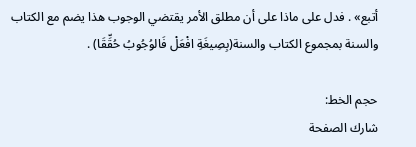أتبع» . فدل على ماذا على أن مطلق الأمر يقتضي الوجوب هذا يضم مع الكتاب والسنة بمجموع الكتاب والسنة(بِصِيغَةِ افْعَلْ فَالوُجُوبُ حُقِّقَا) .

حجم الخط:
شارك الصفحة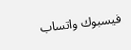فيسبوك واتساب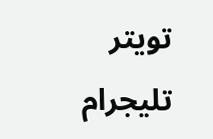تويتر تليجرام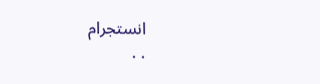انستجرام
. .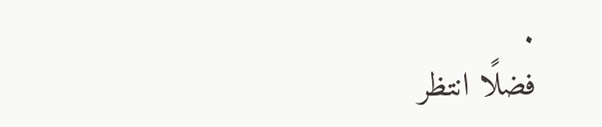.
فضلًا انتظر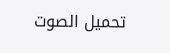تحميل الصوت